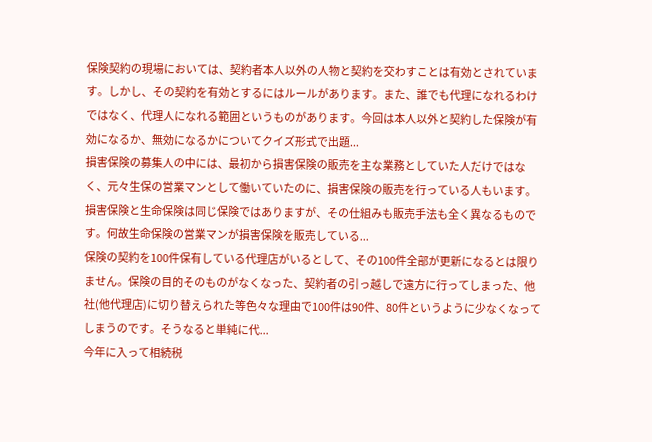保険契約の現場においては、契約者本人以外の人物と契約を交わすことは有効とされています。しかし、その契約を有効とするにはルールがあります。また、誰でも代理になれるわけではなく、代理人になれる範囲というものがあります。今回は本人以外と契約した保険が有効になるか、無効になるかについてクイズ形式で出題...
損害保険の募集人の中には、最初から損害保険の販売を主な業務としていた人だけではなく、元々生保の営業マンとして働いていたのに、損害保険の販売を行っている人もいます。損害保険と生命保険は同じ保険ではありますが、その仕組みも販売手法も全く異なるものです。何故生命保険の営業マンが損害保険を販売している...
保険の契約を100件保有している代理店がいるとして、その100件全部が更新になるとは限りません。保険の目的そのものがなくなった、契約者の引っ越しで遠方に行ってしまった、他社(他代理店)に切り替えられた等色々な理由で100件は90件、80件というように少なくなってしまうのです。そうなると単純に代...
今年に入って相続税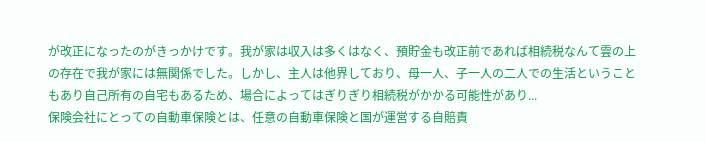が改正になったのがきっかけです。我が家は収入は多くはなく、預貯金も改正前であれば相続税なんて雲の上の存在で我が家には無関係でした。しかし、主人は他界しており、母一人、子一人の二人での生活ということもあり自己所有の自宅もあるため、場合によってはぎりぎり相続税がかかる可能性があり...
保険会社にとっての自動車保険とは、任意の自動車保険と国が運営する自賠責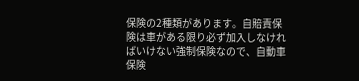保険の2種類があります。自賠責保険は車がある限り必ず加入しなければいけない強制保険なので、自動車保険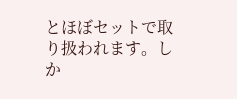とほぼセットで取り扱われます。しか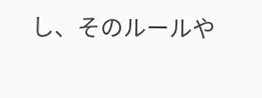し、そのルールや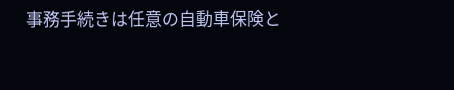事務手続きは任意の自動車保険と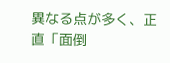異なる点が多く、正直「面倒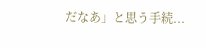だなあ」と思う手続...